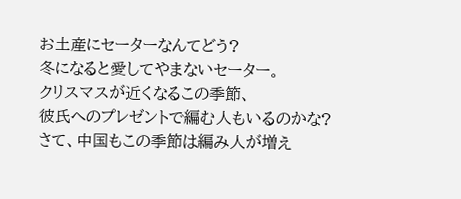お土産にセーターなんてどう?
冬になると愛してやまないセーター。
クリスマスが近くなるこの季節、
彼氏へのプレゼントで編む人もいるのかな?
さて、中国もこの季節は編み人が増え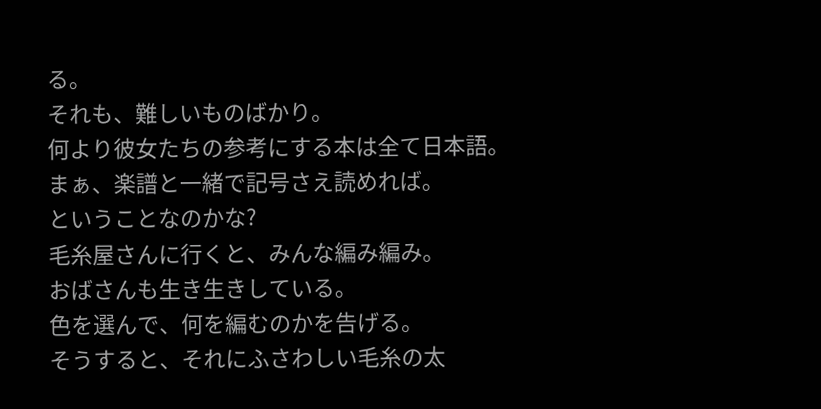る。
それも、難しいものばかり。
何より彼女たちの参考にする本は全て日本語。
まぁ、楽譜と一緒で記号さえ読めれば。
ということなのかな?
毛糸屋さんに行くと、みんな編み編み。
おばさんも生き生きしている。
色を選んで、何を編むのかを告げる。
そうすると、それにふさわしい毛糸の太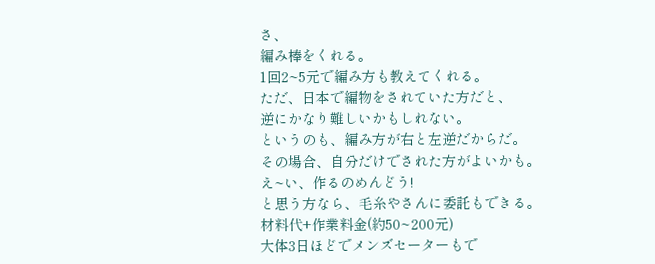さ、
編み棒をくれる。
1回2~5元で編み方も教えてくれる。
ただ、日本で編物をされていた方だと、
逆にかなり難しいかもしれない。
というのも、編み方が右と左逆だからだ。
その場合、自分だけでされた方がよいかも。
え~い、作るのめんどう!
と思う方なら、毛糸やさんに委託もできる。
材料代+作業料金(約50~200元)
大体3日ほどでメンズセーターもで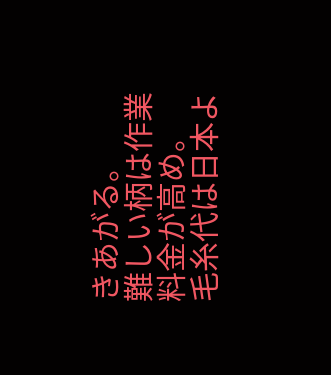きあがる。
難しい柄は作業料金が高め。
毛糸代は日本よ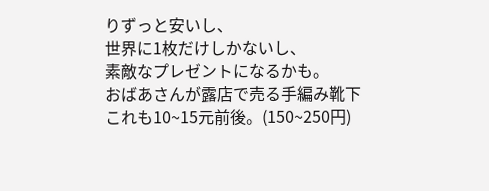りずっと安いし、
世界に1枚だけしかないし、
素敵なプレゼントになるかも。
おばあさんが露店で売る手編み靴下
これも10~15元前後。(150~250円)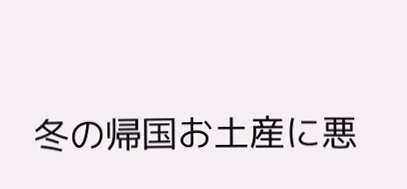冬の帰国お土産に悪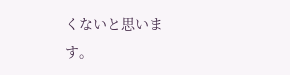くないと思います。